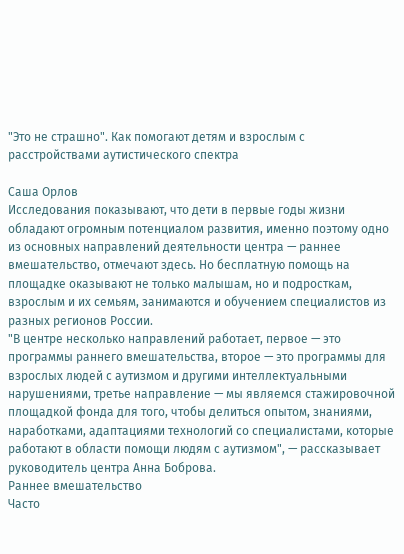"Это не страшно". Как помогают детям и взрослым с расстройствами аутистического спектра

Саша Орлов
Исследования показывают, что дети в первые годы жизни обладают огромным потенциалом развития, именно поэтому одно из основных направлений деятельности центра — раннее вмешательство, отмечают здесь. Но бесплатную помощь на площадке оказывают не только малышам, но и подросткам, взрослым и их семьям, занимаются и обучением специалистов из разных регионов России.
"В центре несколько направлений работает, первое — это программы раннего вмешательства, второе — это программы для взрослых людей с аутизмом и другими интеллектуальными нарушениями, третье направление — мы являемся стажировочной площадкой фонда для того, чтобы делиться опытом, знаниями, наработками, адаптациями технологий со специалистами, которые работают в области помощи людям с аутизмом", — рассказывает руководитель центра Анна Боброва.
Раннее вмешательство
Часто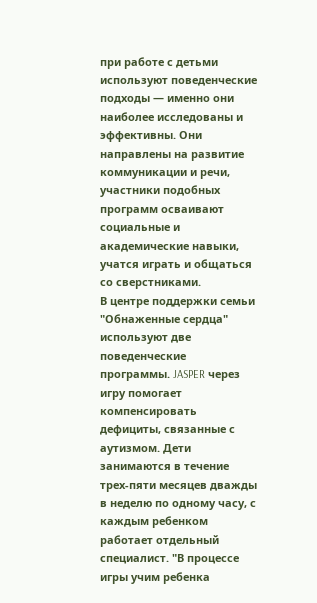при работе с детьми используют поведенческие подходы — именно они наиболее исследованы и эффективны. Они направлены на развитие коммуникации и речи, участники подобных программ осваивают социальные и академические навыки, учатся играть и общаться со сверстниками.
В центре поддержки семьи "Обнаженные сердца" используют две поведенческие программы. JASPER через игру помогает компенсировать дефициты, связанные с аутизмом. Дети занимаются в течение трех-пяти месяцев дважды в неделю по одному часу, с каждым ребенком работает отдельный специалист. "В процессе игры учим ребенка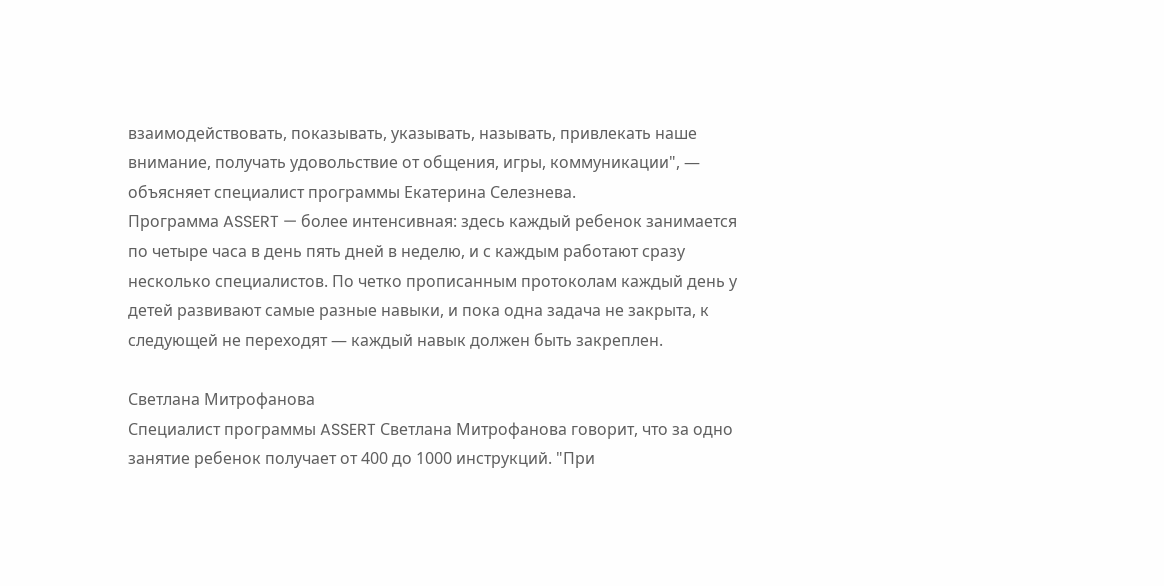взаимодействовать, показывать, указывать, называть, привлекать наше внимание, получать удовольствие от общения, игры, коммуникации", — объясняет специалист программы Екатерина Селезнева.
Программа ASSERT — более интенсивная: здесь каждый ребенок занимается по четыре часа в день пять дней в неделю, и с каждым работают сразу несколько специалистов. По четко прописанным протоколам каждый день у детей развивают самые разные навыки, и пока одна задача не закрыта, к следующей не переходят — каждый навык должен быть закреплен.

Светлана Митрофанова
Специалист программы ASSERT Светлана Митрофанова говорит, что за одно занятие ребенок получает от 400 до 1000 инструкций. "При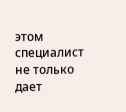этом специалист не только дает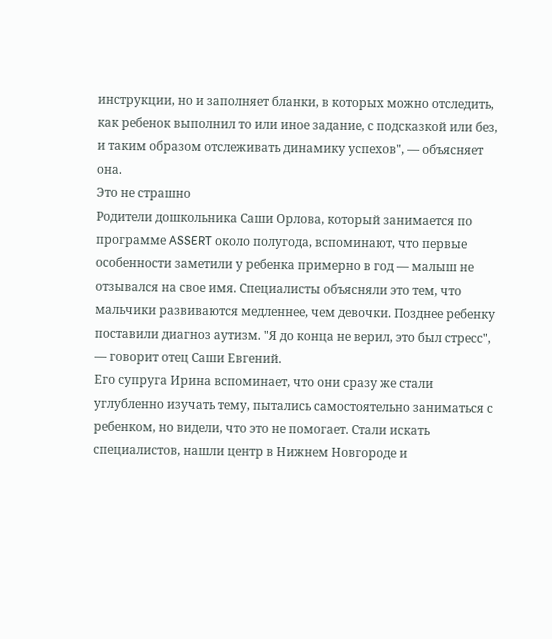инструкции, но и заполняет бланки, в которых можно отследить, как ребенок выполнил то или иное задание, с подсказкой или без, и таким образом отслеживать динамику успехов", — объясняет она.
Это не страшно
Родители дошкольника Саши Орлова, который занимается по программе ASSERT около полугода, вспоминают, что первые особенности заметили у ребенка примерно в год — малыш не отзывался на свое имя. Специалисты объясняли это тем, что мальчики развиваются медленнее, чем девочки. Позднее ребенку поставили диагноз аутизм. "Я до конца не верил, это был стресс", — говорит отец Саши Евгений.
Его супруга Ирина вспоминает, что они сразу же стали углубленно изучать тему, пытались самостоятельно заниматься с ребенком, но видели, что это не помогает. Стали искать специалистов, нашли центр в Нижнем Новгороде и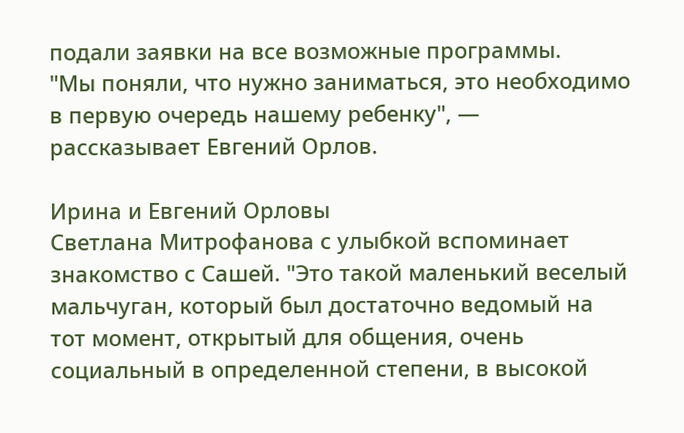подали заявки на все возможные программы.
"Мы поняли, что нужно заниматься, это необходимо в первую очередь нашему ребенку", — рассказывает Евгений Орлов.

Ирина и Евгений Орловы
Светлана Митрофанова с улыбкой вспоминает знакомство с Сашей. "Это такой маленький веселый мальчуган, который был достаточно ведомый на тот момент, открытый для общения, очень социальный в определенной степени, в высокой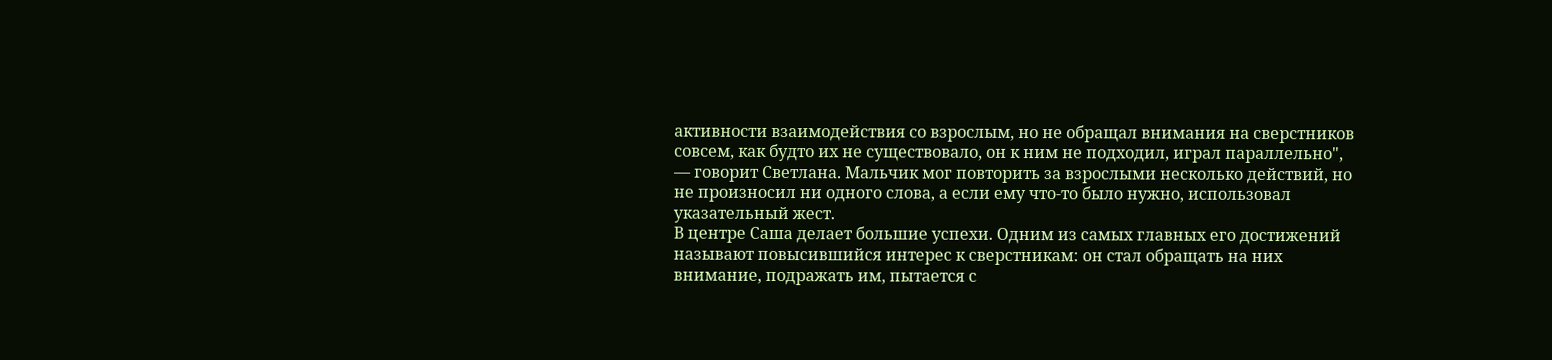активности взаимодействия со взрослым, но не обращал внимания на сверстников совсем, как будто их не существовало, он к ним не подходил, играл параллельно", — говорит Светлана. Мальчик мог повторить за взрослыми несколько действий, но не произносил ни одного слова, а если ему что-то было нужно, использовал указательный жест.
В центре Саша делает большие успехи. Одним из самых главных его достижений называют повысившийся интерес к сверстникам: он стал обращать на них внимание, подражать им, пытается с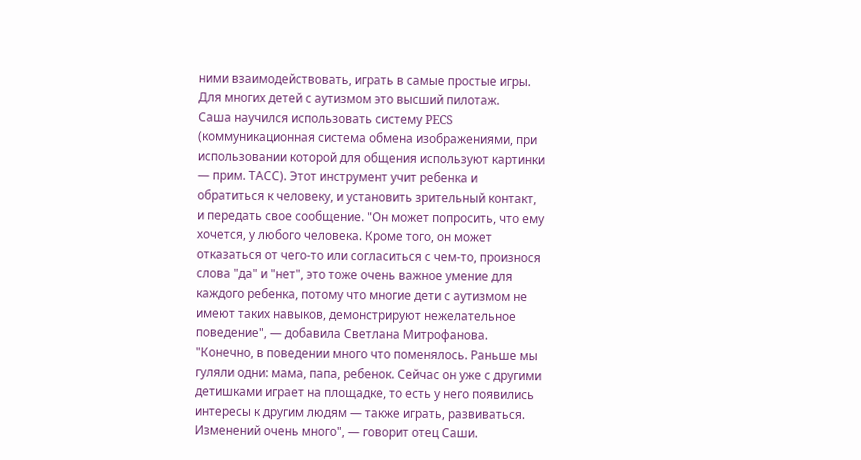ними взаимодействовать, играть в самые простые игры. Для многих детей с аутизмом это высший пилотаж.
Саша научился использовать систему PECS (коммуникационная система обмена изображениями, при использовании которой для общения используют картинки — прим. ТАСС). Этот инструмент учит ребенка и обратиться к человеку, и установить зрительный контакт, и передать свое сообщение. "Он может попросить, что ему хочется, у любого человека. Кроме того, он может отказаться от чего-то или согласиться с чем-то, произнося слова "да" и "нет", это тоже очень важное умение для каждого ребенка, потому что многие дети с аутизмом не имеют таких навыков, демонстрируют нежелательное поведение", — добавила Светлана Митрофанова.
"Конечно, в поведении много что поменялось. Раньше мы гуляли одни: мама, папа, ребенок. Сейчас он уже с другими детишками играет на площадке, то есть у него появились интересы к другим людям — также играть, развиваться. Изменений очень много", — говорит отец Саши.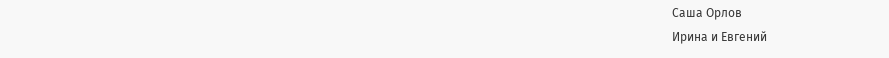Саша Орлов
Ирина и Евгений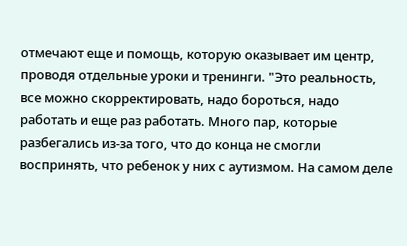отмечают еще и помощь, которую оказывает им центр, проводя отдельные уроки и тренинги. "Это реальность, все можно скорректировать, надо бороться, надо работать и еще раз работать. Много пар, которые разбегались из-за того, что до конца не смогли воспринять, что ребенок у них с аутизмом. На самом деле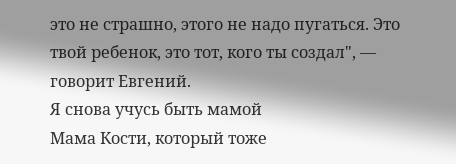это не страшно, этого не надо пугаться. Это твой ребенок, это тот, кого ты создал", — говорит Евгений.
Я снова учусь быть мамой
Мама Кости, который тоже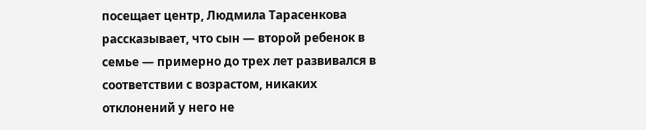посещает центр, Людмила Тарасенкова рассказывает, что сын — второй ребенок в семье — примерно до трех лет развивался в соответствии с возрастом, никаких отклонений у него не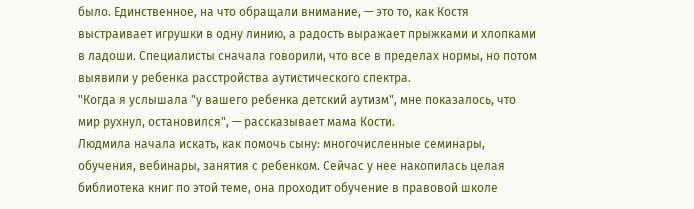было. Единственное, на что обращали внимание, — это то, как Костя выстраивает игрушки в одну линию, а радость выражает прыжками и хлопками в ладоши. Специалисты сначала говорили, что все в пределах нормы, но потом выявили у ребенка расстройства аутистического спектра.
"Когда я услышала "у вашего ребенка детский аутизм", мне показалось, что мир рухнул, остановился", — рассказывает мама Кости.
Людмила начала искать, как помочь сыну: многочисленные семинары, обучения, вебинары, занятия с ребенком. Сейчас у нее накопилась целая библиотека книг по этой теме, она проходит обучение в правовой школе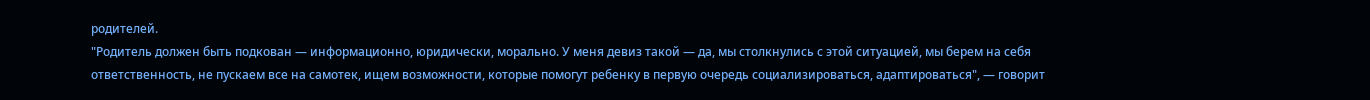родителей.
"Родитель должен быть подкован — информационно, юридически, морально. У меня девиз такой — да, мы столкнулись с этой ситуацией, мы берем на себя ответственность, не пускаем все на самотек, ищем возможности, которые помогут ребенку в первую очередь социализироваться, адаптироваться", — говорит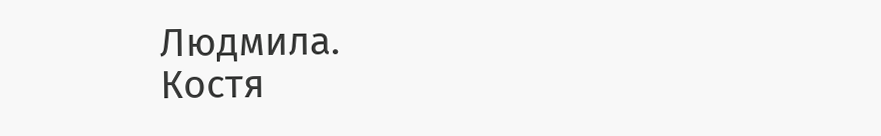Людмила.
Костя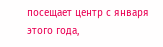посещает центр с января этого года,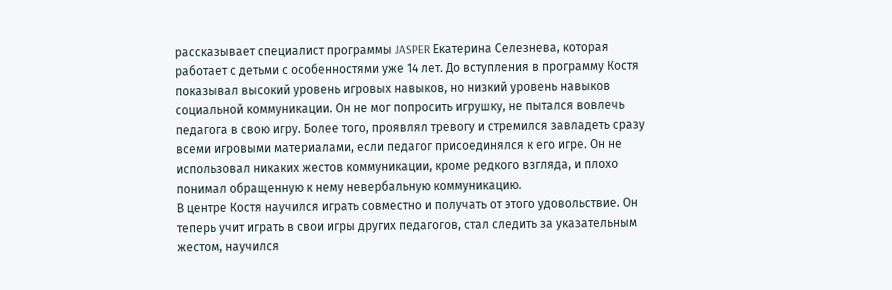рассказывает специалист программы JASPER Екатерина Селезнева, которая работает с детьми с особенностями уже 14 лет. До вступления в программу Костя показывал высокий уровень игровых навыков, но низкий уровень навыков социальной коммуникации. Он не мог попросить игрушку, не пытался вовлечь педагога в свою игру. Более того, проявлял тревогу и стремился завладеть сразу всеми игровыми материалами, если педагог присоединялся к его игре. Он не использовал никаких жестов коммуникации, кроме редкого взгляда, и плохо понимал обращенную к нему невербальную коммуникацию.
В центре Костя научился играть совместно и получать от этого удовольствие. Он теперь учит играть в свои игры других педагогов, стал следить за указательным жестом, научился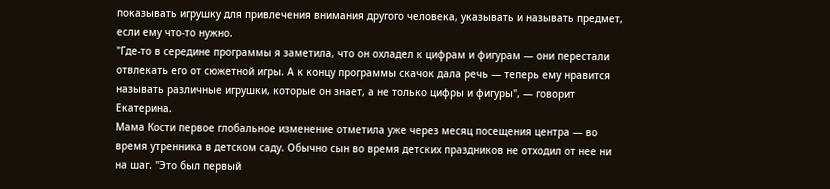показывать игрушку для привлечения внимания другого человека, указывать и называть предмет, если ему что-то нужно.
"Где-то в середине программы я заметила, что он охладел к цифрам и фигурам — они перестали отвлекать его от сюжетной игры. А к концу программы скачок дала речь — теперь ему нравится называть различные игрушки, которые он знает, а не только цифры и фигуры", — говорит Екатерина.
Мама Кости первое глобальное изменение отметила уже через месяц посещения центра — во время утренника в детском саду. Обычно сын во время детских праздников не отходил от нее ни на шаг. "Это был первый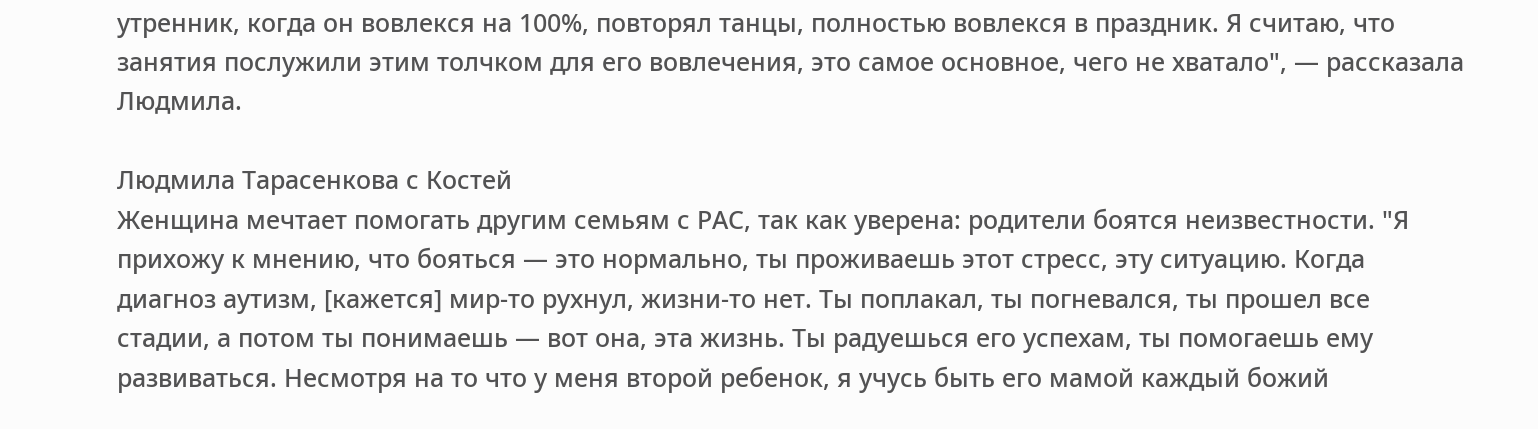утренник, когда он вовлекся на 100%, повторял танцы, полностью вовлекся в праздник. Я считаю, что занятия послужили этим толчком для его вовлечения, это самое основное, чего не хватало", — рассказала Людмила.

Людмила Тарасенкова с Костей
Женщина мечтает помогать другим семьям с РАС, так как уверена: родители боятся неизвестности. "Я прихожу к мнению, что бояться — это нормально, ты проживаешь этот стресс, эту ситуацию. Когда диагноз аутизм, [кажется] мир-то рухнул, жизни-то нет. Ты поплакал, ты погневался, ты прошел все стадии, а потом ты понимаешь — вот она, эта жизнь. Ты радуешься его успехам, ты помогаешь ему развиваться. Несмотря на то что у меня второй ребенок, я учусь быть его мамой каждый божий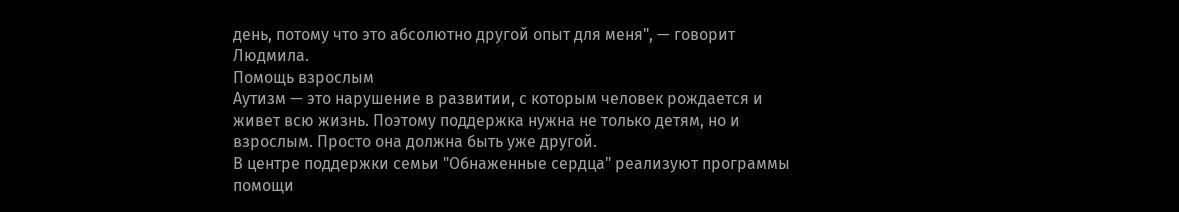день, потому что это абсолютно другой опыт для меня", — говорит Людмила.
Помощь взрослым
Аутизм — это нарушение в развитии, с которым человек рождается и живет всю жизнь. Поэтому поддержка нужна не только детям, но и взрослым. Просто она должна быть уже другой.
В центре поддержки семьи "Обнаженные сердца" реализуют программы помощи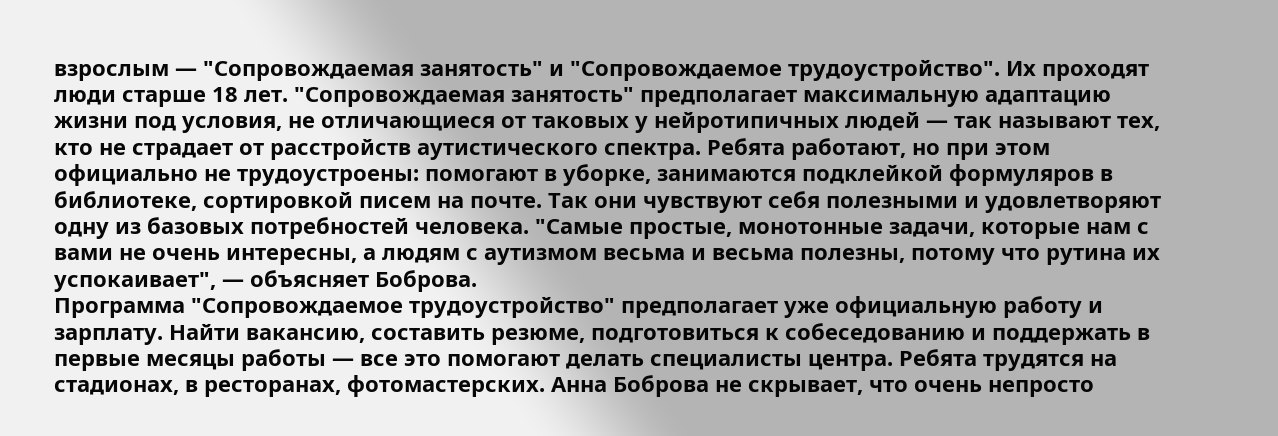взрослым — "Сопровождаемая занятость" и "Сопровождаемое трудоустройство". Их проходят люди старше 18 лет. "Сопровождаемая занятость" предполагает максимальную адаптацию жизни под условия, не отличающиеся от таковых у нейротипичных людей — так называют тех, кто не страдает от расстройств аутистического спектра. Ребята работают, но при этом официально не трудоустроены: помогают в уборке, занимаются подклейкой формуляров в библиотеке, сортировкой писем на почте. Так они чувствуют себя полезными и удовлетворяют одну из базовых потребностей человека. "Самые простые, монотонные задачи, которые нам с вами не очень интересны, а людям с аутизмом весьма и весьма полезны, потому что рутина их успокаивает", — объясняет Боброва.
Программа "Сопровождаемое трудоустройство" предполагает уже официальную работу и зарплату. Найти вакансию, составить резюме, подготовиться к собеседованию и поддержать в первые месяцы работы — все это помогают делать специалисты центра. Ребята трудятся на стадионах, в ресторанах, фотомастерских. Анна Боброва не скрывает, что очень непросто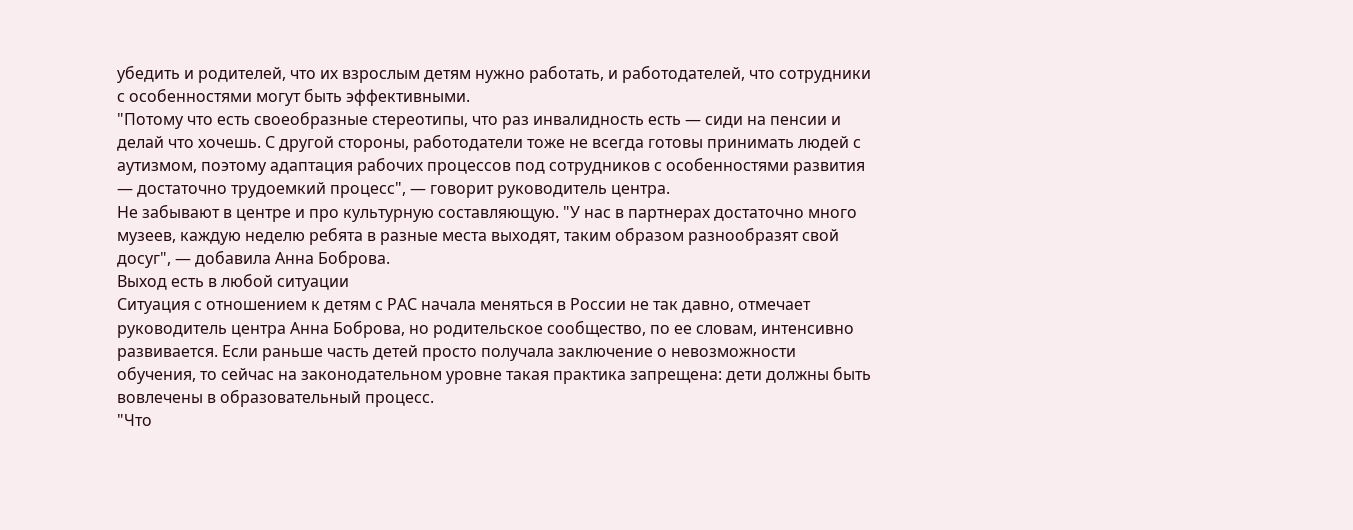убедить и родителей, что их взрослым детям нужно работать, и работодателей, что сотрудники с особенностями могут быть эффективными.
"Потому что есть своеобразные стереотипы, что раз инвалидность есть — сиди на пенсии и делай что хочешь. С другой стороны, работодатели тоже не всегда готовы принимать людей с аутизмом, поэтому адаптация рабочих процессов под сотрудников с особенностями развития — достаточно трудоемкий процесс", — говорит руководитель центра.
Не забывают в центре и про культурную составляющую. "У нас в партнерах достаточно много музеев, каждую неделю ребята в разные места выходят, таким образом разнообразят свой досуг", — добавила Анна Боброва.
Выход есть в любой ситуации
Ситуация с отношением к детям с РАС начала меняться в России не так давно, отмечает руководитель центра Анна Боброва, но родительское сообщество, по ее словам, интенсивно развивается. Если раньше часть детей просто получала заключение о невозможности обучения, то сейчас на законодательном уровне такая практика запрещена: дети должны быть вовлечены в образовательный процесс.
"Что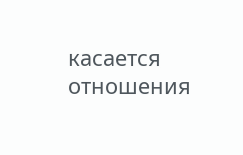касается отношения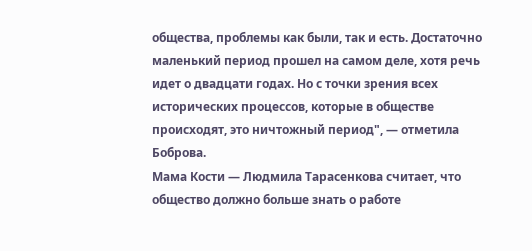общества, проблемы как были, так и есть. Достаточно маленький период прошел на самом деле, хотя речь идет о двадцати годах. Но с точки зрения всех исторических процессов, которые в обществе происходят, это ничтожный период", — отметила Боброва.
Мама Кости — Людмила Тарасенкова считает, что общество должно больше знать о работе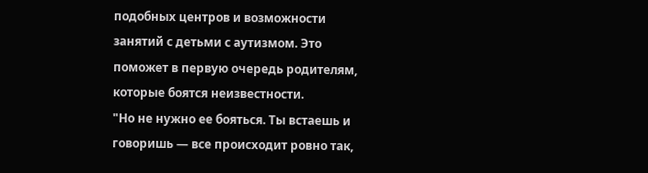подобных центров и возможности занятий с детьми с аутизмом. Это поможет в первую очередь родителям, которые боятся неизвестности.
"Но не нужно ее бояться. Ты встаешь и говоришь — все происходит ровно так,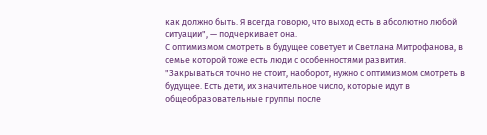как должно быть. Я всегда говорю, что выход есть в абсолютно любой ситуации", — подчеркивает она.
С оптимизмом смотреть в будущее советует и Светлана Митрофанова, в семье которой тоже есть люди с особенностями развития.
"Закрываться точно не стоит, наоборот, нужно с оптимизмом смотреть в будущее. Есть дети, их значительное число, которые идут в общеобразовательные группы после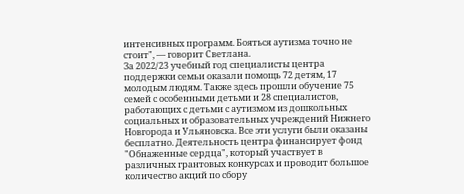интенсивных программ. Бояться аутизма точно не стоит", — говорит Светлана.
За 2022/23 учебный год специалисты центра поддержки семьи оказали помощь 72 детям, 17 молодым людям. Также здесь прошли обучение 75 семей с особенными детьми и 28 специалистов, работающих с детьми с аутизмом из дошкольных социальных и образовательных учреждений Нижнего Новгорода и Ульяновска. Все эти услуги были оказаны бесплатно. Деятельность центра финансирует фонд "Обнаженные сердца", который участвует в различных грантовых конкурсах и проводит большое количество акций по сбору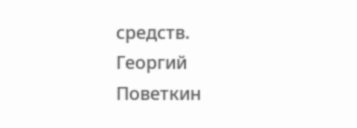средств.
Георгий Поветкин